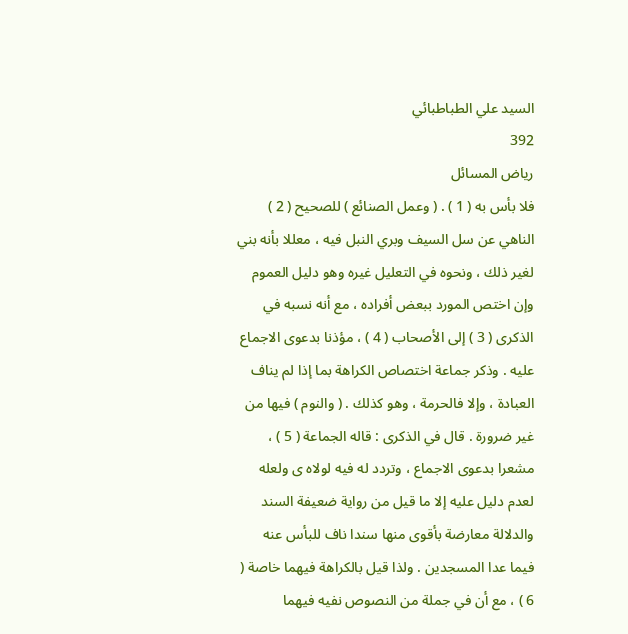السيد علي الطباطبائي
392
رياض المسائل
فلا بأس به ( 1 ) . ( وعمل الصنائع ) للصحيح ( 2 ) الناهي عن سل السيف وبري النبل فيه ، معللا بأنه بني لغير ذلك ، ونحوه في التعليل غيره وهو دليل العموم وإن اختص المورد ببعض أفراده ، مع أنه نسبه في الذكرى ( 3 ) إلى الأصحاب ( 4 ) ، مؤذنا بدعوى الاجماع عليه . وذكر جماعة اختصاص الكراهة بما إذا لم يناف العبادة ، وإلا فالحرمة ، وهو كذلك . ( والنوم ) فيها من غير ضرورة . قال في الذكرى : قاله الجماعة ( 5 ) ، مشعرا بدعوى الاجماع ، وتردد له فيه لولاه ى ولعله لعدم دليل عليه إلا ما قيل من رواية ضعيفة السند والدلالة معارضة بأقوى منها سندا ناف للبأس عنه فيما عدا المسجدين . ولذا قيل بالكراهة فيهما خاصة ( 6 ) ، مع أن في جملة من النصوص نفيه فيهما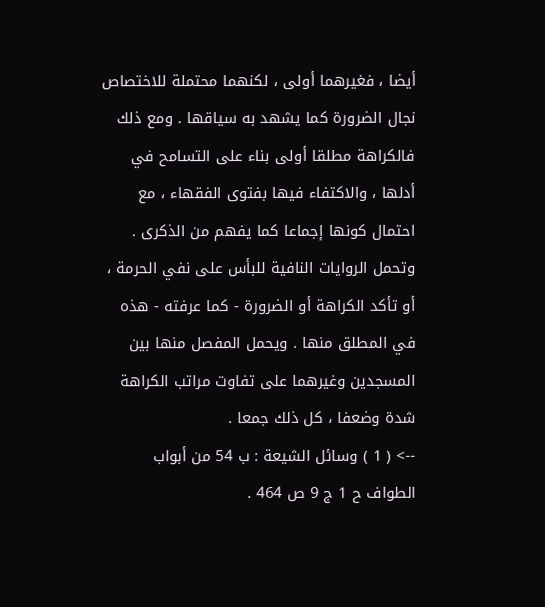أيضا ، فغيرهما أولى ، لكنهما محتملة للاختصاص نجال الضرورة كما يشهد به سياقها . ومع ذلك فالكراهة مطلقا أولى بناء على التسامح في أدلها ، والاكتفاء فيها بفتوى الفقهاء ، مع احتمال كونها إجماعا كما يفهم من الذكرى . وتحمل الروايات النافية للبأس على نفي الحرمة ، أو تأكد الكراهة أو الضرورة - كما عرفته - هذه في المطلق منها . ويحمل المفصل منها بين المسجدين وغيرهما على تفاوت مراتب الكراهة شدة وضعفا ، كل ذلك جمعا .
--> ( 1 ) وسائل الشيعة : ب 54 من أبواب الطواف ح 1 ج 9 ص 464 .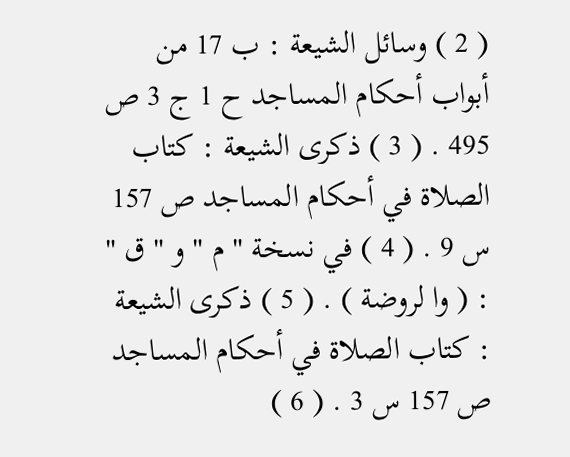( 2 ) وسائل الشيعة : ب 17 من أبواب أحكام المساجد ح 1 ج 3 ص 495 . ( 3 ) ذكرى الشيعة : كتاب الصلاة في أحكام المساجد ص 157 س 9 . ( 4 ) في نسخة " م " و " ق " : ( وا لروضة ) . ( 5 ) ذكرى الشيعة : كتاب الصلاة في أحكام المساجد ص 157 س 3 . ( 6 )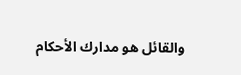والقائل هو مدارك الأحكام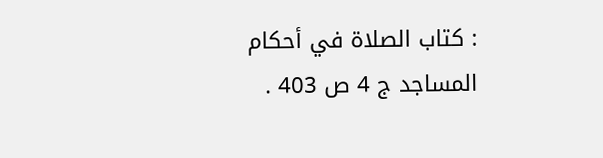: كتاب الصلاة في أحكام المساجد ج 4 ص 403 .